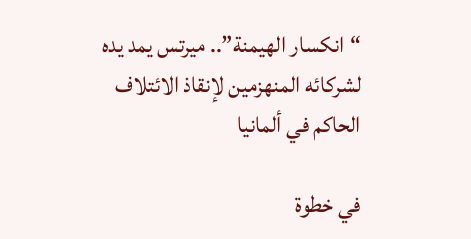“انكسار الهيمنة”.. ميرتس يمد يده لشركائه المنهزمين لإنقاذ الائتلاف الحاكم في ألمانيا

في خطوة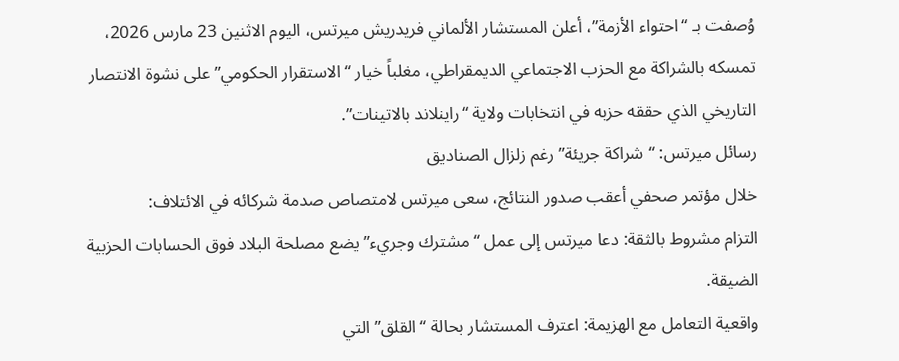وُصفت بـ “احتواء الأزمة”، أعلن المستشار الألماني فريدريش ميرتس، اليوم الاثنين 23 مارس 2026، تمسكه بالشراكة مع الحزب الاجتماعي الديمقراطي، مغلباً خيار “الاستقرار الحكومي” على نشوة الانتصار التاريخي الذي حققه حزبه في انتخابات ولاية “راينلاند بالاتينات”.
رسائل ميرتس: “شراكة جريئة” رغم زلزال الصناديق
خلال مؤتمر صحفي أعقب صدور النتائج، سعى ميرتس لامتصاص صدمة شركائه في الائتلاف:
التزام مشروط بالثقة: دعا ميرتس إلى عمل “مشترك وجريء” يضع مصلحة البلاد فوق الحسابات الحزبية الضيقة.
واقعية التعامل مع الهزيمة: اعترف المستشار بحالة “القلق” التي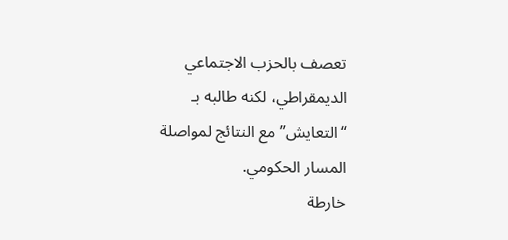تعصف بالحزب الاجتماعي الديمقراطي، لكنه طالبه بـ “التعايش” مع النتائج لمواصلة المسار الحكومي.
خارطة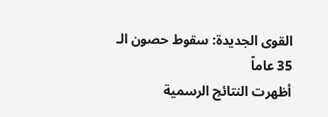القوى الجديدة: سقوط حصون الـ 35 عاماً
أظهرت النتائج الرسمية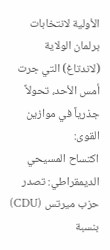الأولية لانتخابات برلمان الولاية (لاندتاغ) التي جرت أمس الأحد، تحولاً جذرياً في موازين القوى:
اكتساح المسيحي الديمقراطي: تصدر حزب ميرتس (CDU) بنسبة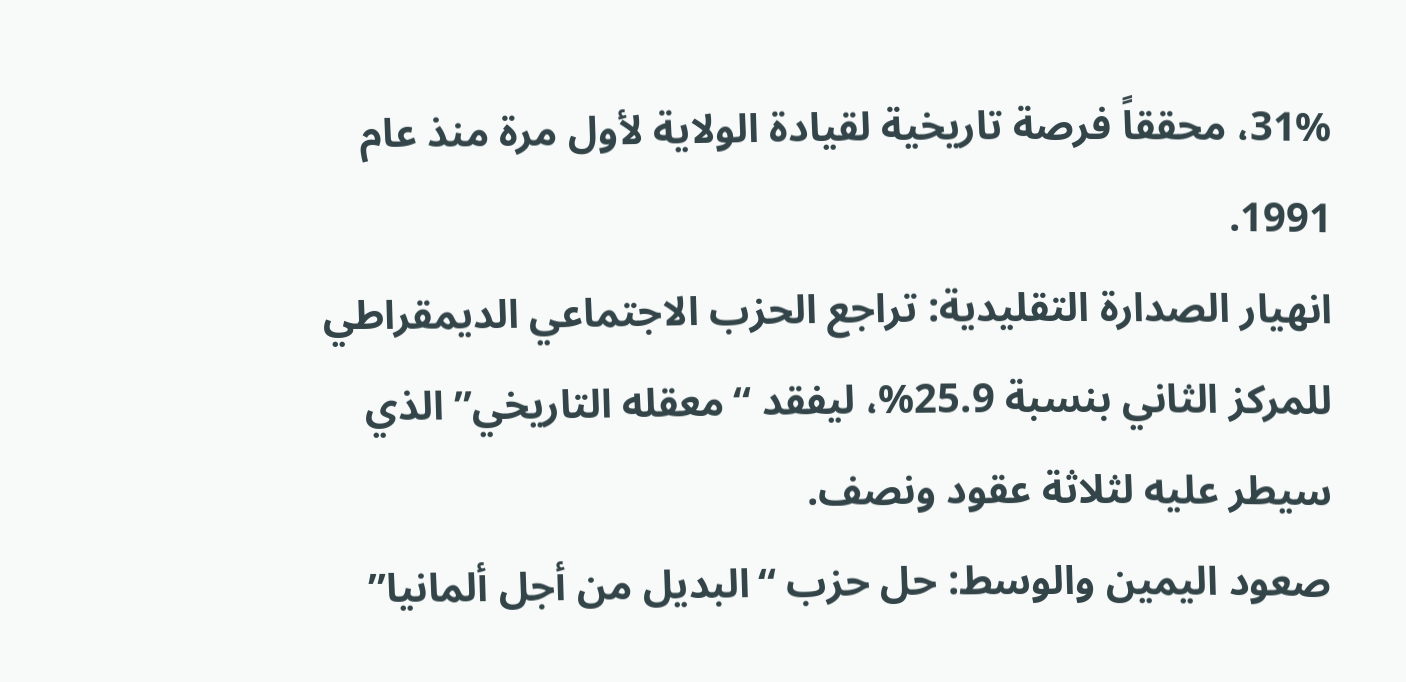31%، محققاً فرصة تاريخية لقيادة الولاية لأول مرة منذ عام 1991.
انهيار الصدارة التقليدية: تراجع الحزب الاجتماعي الديمقراطي للمركز الثاني بنسبة 25.9%، ليفقد “معقله التاريخي” الذي سيطر عليه لثلاثة عقود ونصف.
صعود اليمين والوسط: حل حزب “البديل من أجل ألمانيا”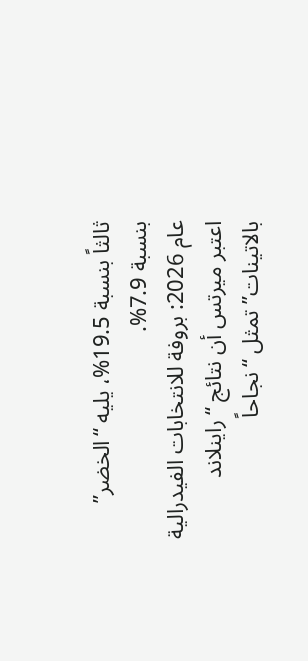ثالثاً بنسبة 19.5%، يليه “الخضر” بنسبة 7.9%.
عام 2026: بروفة للانتخابات الفيدرالية
اعتبر ميرتس أن نتائج “راينلاند بالاتينات” تمثل “نجاحاً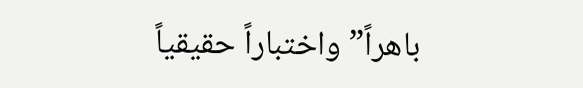باهراً” واختباراً حقيقياً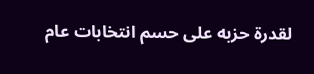لقدرة حزبه على حسم انتخابات عام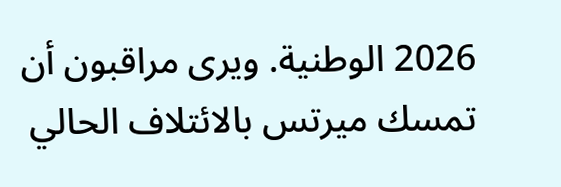2026 الوطنية. ويرى مراقبون أن تمسك ميرتس بالائتلاف الحالي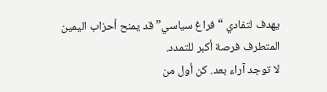يهدف لتفادي “فراغ سياسي” قد يمنح أحزاب اليمين المتطرف فرصة أكبر للتمدد.
لا توجد آراء بعد. كن أول من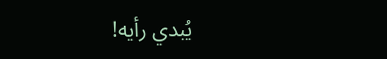يُبدي رأيه!